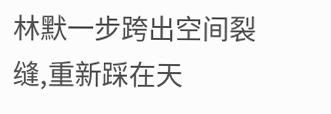林默一步跨出空间裂缝,重新踩在天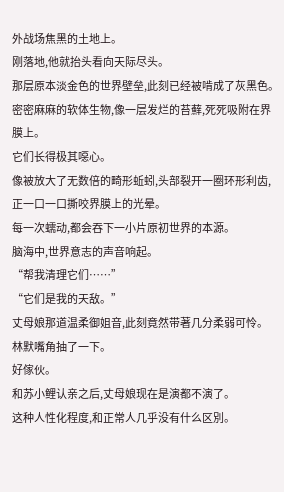外战场焦黑的土地上。
刚落地,他就抬头看向天际尽头。
那层原本淡金色的世界壁垒,此刻已经被啃成了灰黑色。
密密麻麻的软体生物,像一层发烂的苔蘚,死死吸附在界膜上。
它们长得极其噁心。
像被放大了无数倍的畸形蚯蚓,头部裂开一圈环形利齿,正一口一口撕咬界膜上的光晕。
每一次蠕动,都会吞下一小片原初世界的本源。
脑海中,世界意志的声音响起。
“帮我清理它们……”
“它们是我的天敌。”
丈母娘那道温柔御姐音,此刻竟然带著几分柔弱可怜。
林默嘴角抽了一下。
好傢伙。
和苏小鲤认亲之后,丈母娘现在是演都不演了。
这种人性化程度,和正常人几乎没有什么区別。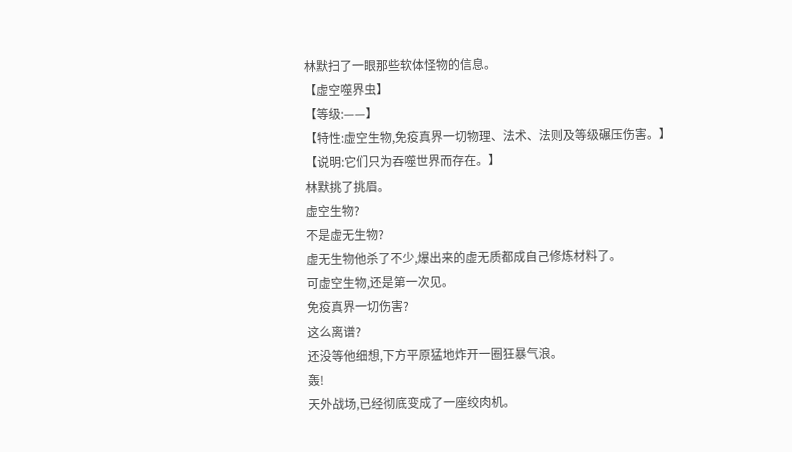林默扫了一眼那些软体怪物的信息。
【虚空噬界虫】
【等级:——】
【特性:虚空生物,免疫真界一切物理、法术、法则及等级碾压伤害。】
【说明:它们只为吞噬世界而存在。】
林默挑了挑眉。
虚空生物?
不是虚无生物?
虚无生物他杀了不少,爆出来的虚无质都成自己修炼材料了。
可虚空生物,还是第一次见。
免疫真界一切伤害?
这么离谱?
还没等他细想,下方平原猛地炸开一圈狂暴气浪。
轰!
天外战场,已经彻底变成了一座绞肉机。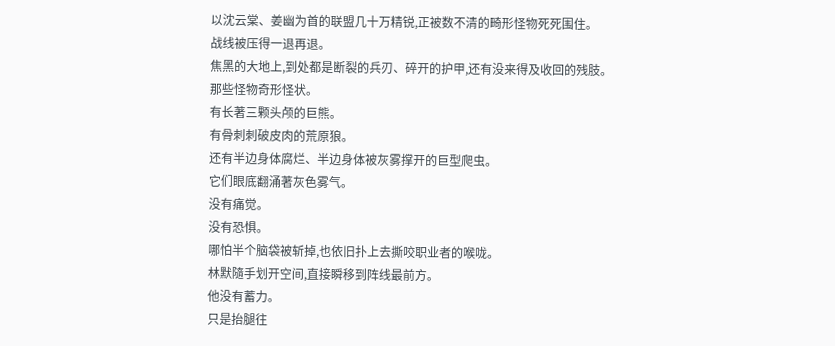以沈云棠、姜幽为首的联盟几十万精锐,正被数不清的畸形怪物死死围住。
战线被压得一退再退。
焦黑的大地上,到处都是断裂的兵刃、碎开的护甲,还有没来得及收回的残肢。
那些怪物奇形怪状。
有长著三颗头颅的巨熊。
有骨刺刺破皮肉的荒原狼。
还有半边身体腐烂、半边身体被灰雾撑开的巨型爬虫。
它们眼底翻涌著灰色雾气。
没有痛觉。
没有恐惧。
哪怕半个脑袋被斩掉,也依旧扑上去撕咬职业者的喉咙。
林默隨手划开空间,直接瞬移到阵线最前方。
他没有蓄力。
只是抬腿往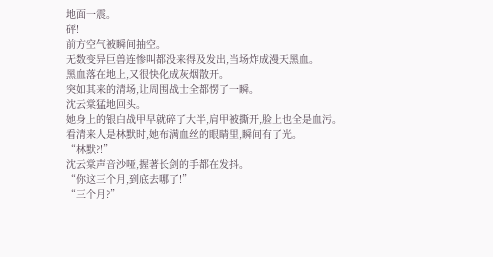地面一震。
砰!
前方空气被瞬间抽空。
无数变异巨兽连惨叫都没来得及发出,当场炸成漫天黑血。
黑血落在地上,又很快化成灰烟散开。
突如其来的清场,让周围战士全都愣了一瞬。
沈云棠猛地回头。
她身上的银白战甲早就碎了大半,肩甲被撕开,脸上也全是血污。
看清来人是林默时,她布满血丝的眼睛里,瞬间有了光。
“林默?!”
沈云棠声音沙哑,握著长剑的手都在发抖。
“你这三个月,到底去哪了!”
“三个月?”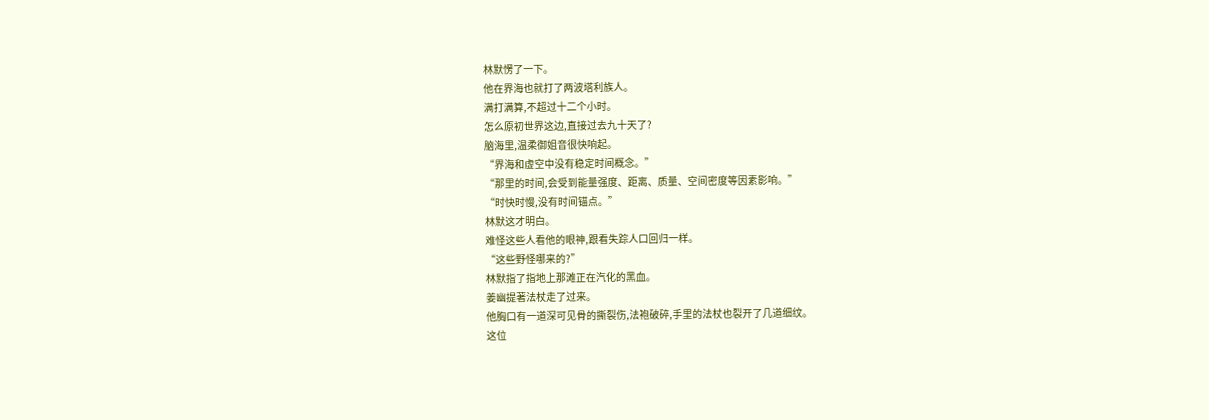林默愣了一下。
他在界海也就打了两波塔利族人。
满打满算,不超过十二个小时。
怎么原初世界这边,直接过去九十天了?
脑海里,温柔御姐音很快响起。
“界海和虚空中没有稳定时间概念。”
“那里的时间,会受到能量强度、距离、质量、空间密度等因素影响。”
“时快时慢,没有时间锚点。”
林默这才明白。
难怪这些人看他的眼神,跟看失踪人口回归一样。
“这些野怪哪来的?”
林默指了指地上那滩正在汽化的黑血。
姜幽提著法杖走了过来。
他胸口有一道深可见骨的撕裂伤,法袍破碎,手里的法杖也裂开了几道细纹。
这位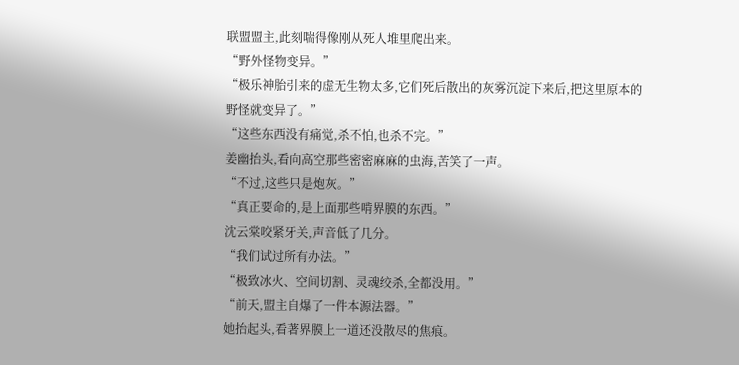联盟盟主,此刻喘得像刚从死人堆里爬出来。
“野外怪物变异。”
“极乐神胎引来的虚无生物太多,它们死后散出的灰雾沉淀下来后,把这里原本的野怪就变异了。”
“这些东西没有痛觉,杀不怕,也杀不完。”
姜幽抬头,看向高空那些密密麻麻的虫海,苦笑了一声。
“不过,这些只是炮灰。”
“真正要命的,是上面那些啃界膜的东西。”
沈云棠咬紧牙关,声音低了几分。
“我们试过所有办法。”
“极致冰火、空间切割、灵魂绞杀,全都没用。”
“前天,盟主自爆了一件本源法器。”
她抬起头,看著界膜上一道还没散尽的焦痕。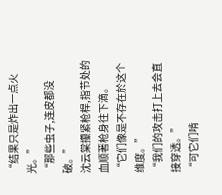“结果只是炸出一点火光。”
“那些虫子,连皮都没破。”
沈云棠攥紧枪桿,指节处的血顺著枪身往下滴。
“它们像是不存在於这个维度。”
“我们的攻击打上去会直接穿透。”
“可它们啃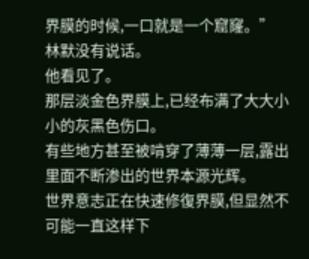界膜的时候,一口就是一个窟窿。”
林默没有说话。
他看见了。
那层淡金色界膜上,已经布满了大大小小的灰黑色伤口。
有些地方甚至被啃穿了薄薄一层,露出里面不断渗出的世界本源光辉。
世界意志正在快速修復界膜,但显然不可能一直这样下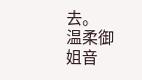去。
温柔御姐音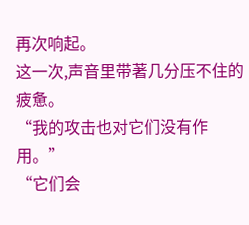再次响起。
这一次,声音里带著几分压不住的疲惫。
“我的攻击也对它们没有作用。”
“它们会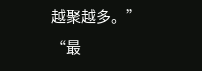越聚越多。”
“最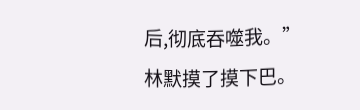后,彻底吞噬我。”
林默摸了摸下巴。